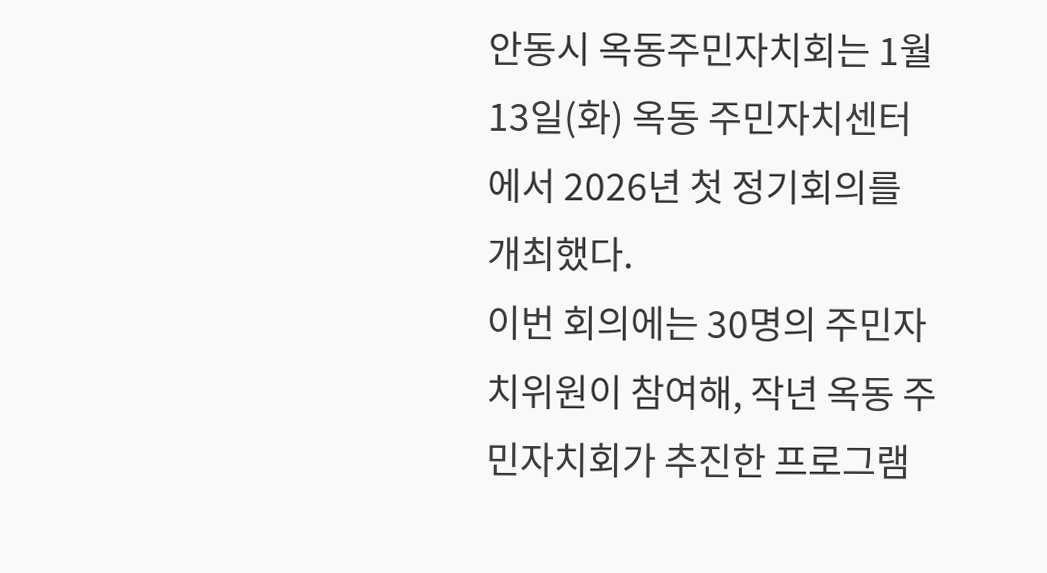안동시 옥동주민자치회는 1월 13일(화) 옥동 주민자치센터에서 2026년 첫 정기회의를 개최했다.
이번 회의에는 30명의 주민자치위원이 참여해, 작년 옥동 주민자치회가 추진한 프로그램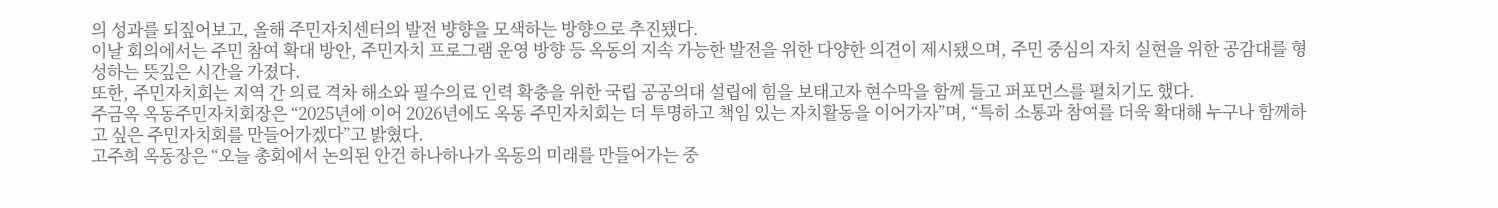의 성과를 되짚어보고, 올해 주민자치센터의 발전 뱡향을 모색하는 방향으로 추진됐다.
이날 회의에서는 주민 참여 확대 방안, 주민자치 프로그램 운영 방향 등 옥동의 지속 가능한 발전을 위한 다양한 의견이 제시됐으며, 주민 중심의 자치 실현을 위한 공감대를 형성하는 뜻깊은 시간을 가졌다.
또한, 주민자치회는 지역 간 의료 격차 해소와 필수의료 인력 확충을 위한 국립 공공의대 설립에 힘을 보태고자 현수막을 함께 들고 퍼포먼스를 펼치기도 했다.
주금옥 옥동주민자치회장은 “2025년에 이어 2026년에도 옥동 주민자치회는 더 투명하고 책임 있는 자치활동을 이어가자”며, “특히 소통과 참여를 더욱 확대해 누구나 함께하고 싶은 주민자치회를 만들어가겠다”고 밝혔다.
고주희 옥동장은 “오늘 총회에서 논의된 안건 하나하나가 옥동의 미래를 만들어가는 중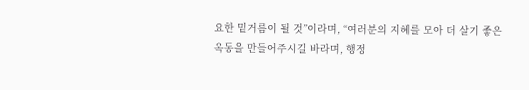요한 밑거름이 될 것”이라며, “여러분의 지혜를 모아 더 살기 좋은 옥동을 만들어주시길 바라며, 행정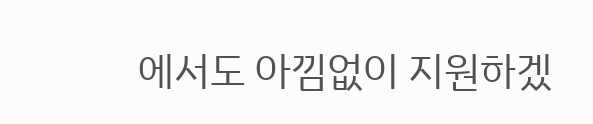에서도 아낌없이 지원하겠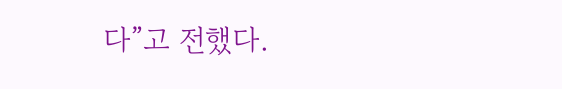다”고 전했다.